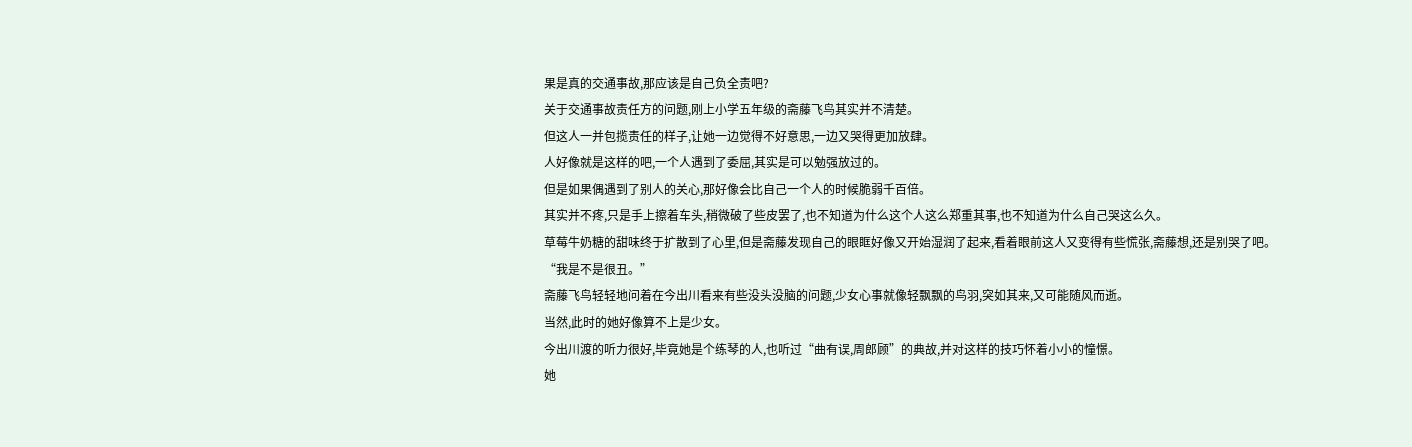果是真的交通事故,那应该是自己负全责吧?
关于交通事故责任方的问题,刚上小学五年级的斋藤飞鸟其实并不清楚。
但这人一并包揽责任的样子,让她一边觉得不好意思,一边又哭得更加放肆。
人好像就是这样的吧,一个人遇到了委屈,其实是可以勉强放过的。
但是如果偶遇到了别人的关心,那好像会比自己一个人的时候脆弱千百倍。
其实并不疼,只是手上擦着车头,稍微破了些皮罢了,也不知道为什么这个人这么郑重其事,也不知道为什么自己哭这么久。
草莓牛奶糖的甜味终于扩散到了心里,但是斋藤发现自己的眼眶好像又开始湿润了起来,看着眼前这人又变得有些慌张,斋藤想,还是别哭了吧。
“我是不是很丑。”
斋藤飞鸟轻轻地问着在今出川看来有些没头没脑的问题,少女心事就像轻飘飘的鸟羽,突如其来,又可能随风而逝。
当然,此时的她好像算不上是少女。
今出川渡的听力很好,毕竟她是个练琴的人,也听过“曲有误,周郎顾”的典故,并对这样的技巧怀着小小的憧憬。
她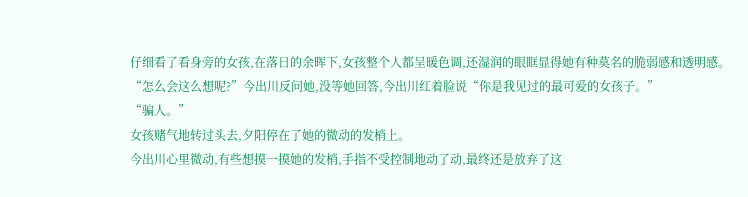仔细看了看身旁的女孩,在落日的余晖下,女孩整个人都呈暖色调,还湿润的眼眶显得她有种莫名的脆弱感和透明感。
“怎么会这么想呢?”今出川反问她,没等她回答,今出川红着脸说“你是我见过的最可爱的女孩子。”
“骗人。”
女孩赌气地转过头去,夕阳停在了她的微动的发梢上。
今出川心里微动,有些想摸一摸她的发梢,手指不受控制地动了动,最终还是放弃了这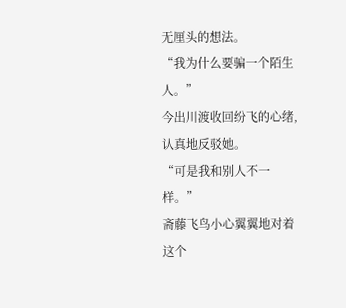无厘头的想法。
“我为什么要骗一个陌生人。”
今出川渡收回纷飞的心绪,认真地反驳她。
“可是我和别人不一样。”
斋藤飞鸟小心翼翼地对着这个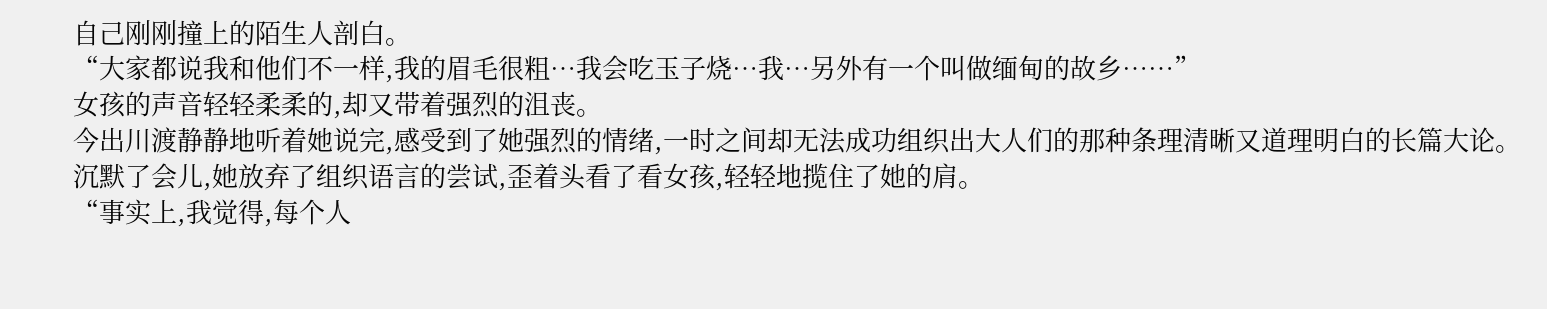自己刚刚撞上的陌生人剖白。
“大家都说我和他们不一样,我的眉毛很粗…我会吃玉子烧…我…另外有一个叫做缅甸的故乡……”
女孩的声音轻轻柔柔的,却又带着强烈的沮丧。
今出川渡静静地听着她说完,感受到了她强烈的情绪,一时之间却无法成功组织出大人们的那种条理清晰又道理明白的长篇大论。
沉默了会儿,她放弃了组织语言的尝试,歪着头看了看女孩,轻轻地揽住了她的肩。
“事实上,我觉得,每个人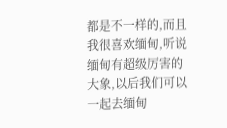都是不一样的,而且我很喜欢缅甸,听说缅甸有超级厉害的大象,以后我们可以一起去缅甸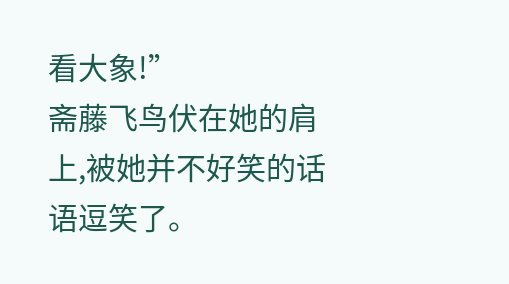看大象!”
斋藤飞鸟伏在她的肩上,被她并不好笑的话语逗笑了。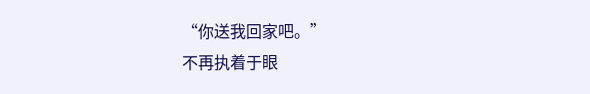“你送我回家吧。”
不再执着于眼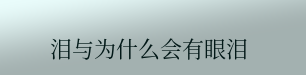泪与为什么会有眼泪